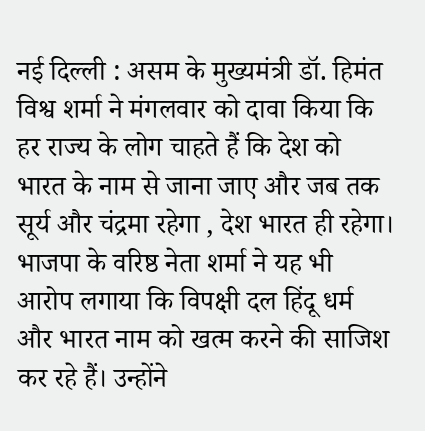नई दिल्ली : असम के मुख्यमंत्री डॉ. हिमंत विश्व शर्मा ने मंगलवार को दावा किया कि हर राज्य के लोग चाहते हैं कि देश को भारत के नाम से जाना जाए और जब तक सूर्य और चंद्रमा रहेगा , देश भारत ही रहेगा। भाजपा के वरिष्ठ नेता शर्मा ने यह भी आरोप लगाया कि विपक्षी दल हिंदू धर्म और भारत नाम को खत्म करने की साजिश कर रहे हैं। उन्होंने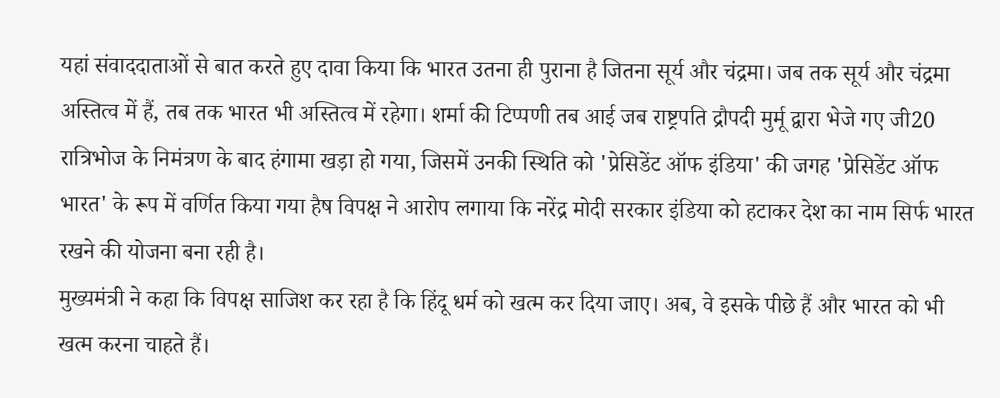यहां संवाददाताओं से बात करते हुए दावा किया कि भारत उतना ही पुराना है जितना सूर्य और चंद्रमा। जब तक सूर्य और चंद्रमा अस्तित्व में हैं, तब तक भारत भी अस्तित्व में रहेगा। शर्मा की टिप्पणी तब आई जब राष्ट्रपति द्रौपदी मुर्मू द्वारा भेजे गए जी20 रात्रिभोज के निमंत्रण के बाद हंगामा खड़ा हो गया, जिसमें उनकी स्थिति को 'प्रेसिडेंट ऑफ इंडिया' की जगह 'प्रेसिडेंट ऑफ भारत' के रूप में वर्णित किया गया हैष विपक्ष ने आरोप लगाया कि नरेंद्र मोदी सरकार इंडिया को हटाकर देश का नाम सिर्फ भारत रखने की योजना बना रही है।
मुख्यमंत्री ने कहा कि विपक्ष साजिश कर रहा है कि हिंदू धर्म को खत्म कर दिया जाए। अब, वे इसके पीछे हैं और भारत को भी खत्म करना चाहते हैं।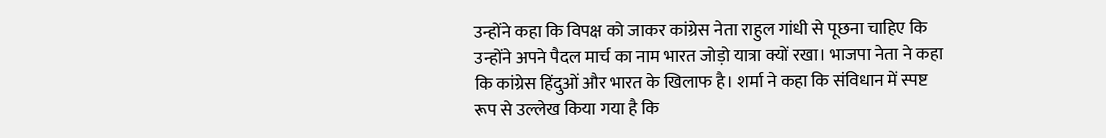उन्होंने कहा कि विपक्ष को जाकर कांग्रेस नेता राहुल गांधी से पूछना चाहिए कि उन्होंने अपने पैदल मार्च का नाम भारत जोड़ो यात्रा क्यों रखा। भाजपा नेता ने कहा कि कांग्रेस हिंदुओं और भारत के खिलाफ है। शर्मा ने कहा कि संविधान में स्पष्ट रूप से उल्लेख किया गया है कि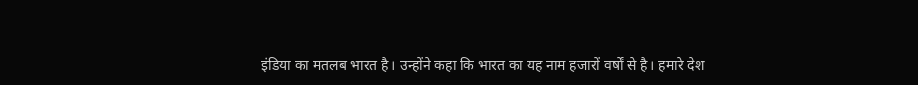इंडिया का मतलब भारत है। उन्होंने कहा कि भारत का यह नाम हजारों वर्षों से है। हमारे देश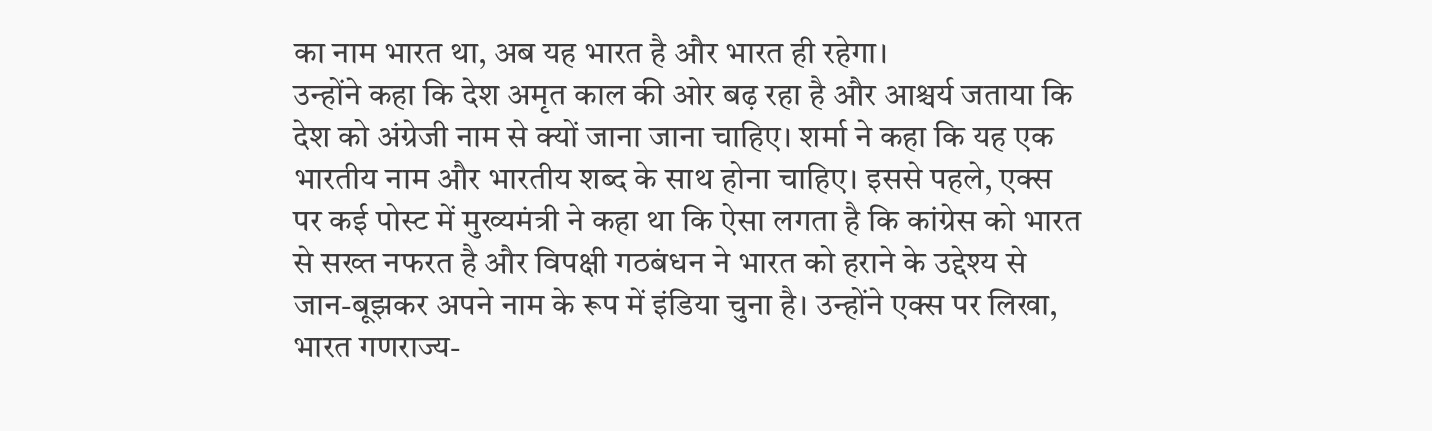का नाम भारत था, अब यह भारत है और भारत ही रहेगा।
उन्होंने कहा कि देश अमृत काल की ओर बढ़ रहा है और आश्चर्य जताया कि देश को अंग्रेजी नाम से क्यों जाना जाना चाहिए। शर्मा ने कहा कि यह एक भारतीय नाम और भारतीय शब्द के साथ होना चाहिए। इससे पहले, एक्स पर कई पोस्ट में मुख्यमंत्री ने कहा था कि ऐसा लगता है कि कांग्रेस को भारत से सख्त नफरत है और विपक्षी गठबंधन ने भारत को हराने के उद्देश्य से जान-बूझकर अपने नाम के रूप में इंडिया चुना है। उन्होंने एक्स पर लिखा, भारत गणराज्य-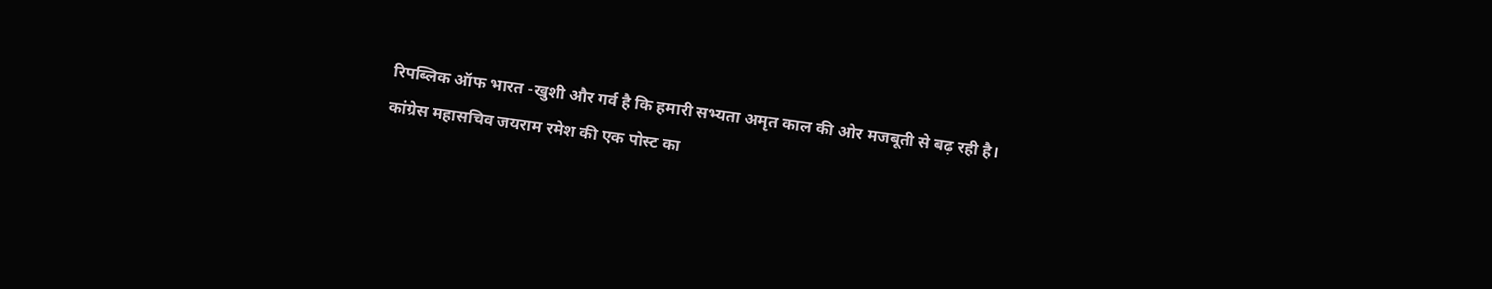रिपब्लिक ऑफ भारत -खुशी और गर्व है कि हमारी सभ्यता अमृत काल की ओर मजबूती से बढ़ रही है। कांग्रेस महासचिव जयराम रमेश की एक पोस्ट का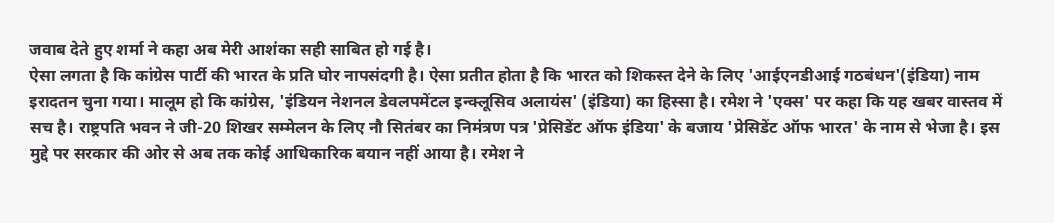जवाब देते हुए शर्मा ने कहा अब मेरी आशंका सही साबित हो गई है।
ऐसा लगता है कि कांग्रेस पार्टी की भारत के प्रति घोर नापसंदगी है। ऐसा प्रतीत होता है कि भारत को शिकस्त देने के लिए 'आईएनडीआई गठबंधन'(इंडिया) नाम इरादतन चुना गया। मालूम हो कि कांग्रेस, 'इंडियन नेशनल डेवलपमेंटल इन्क्लूसिव अलायंस' (इंडिया) का हिस्सा है। रमेश ने 'एक्स' पर कहा कि यह खबर वास्तव में सच है। राष्ट्रपति भवन ने जी-20 शिखर सम्मेलन के लिए नौ सितंबर का निमंत्रण पत्र 'प्रेसिडेंट ऑफ इंडिया' के बजाय 'प्रेसिडेंट ऑफ भारत' के नाम से भेजा है। इस मुद्दे पर सरकार की ओर से अब तक कोई आधिकारिक बयान नहीं आया है। रमेश ने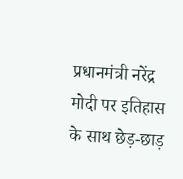प्रधानमंत्री नरेंद्र मोदी पर इतिहास के साथ छेड़-छाड़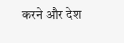करने और देश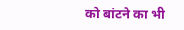को बांटने का भी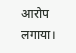आरोप लगाया।